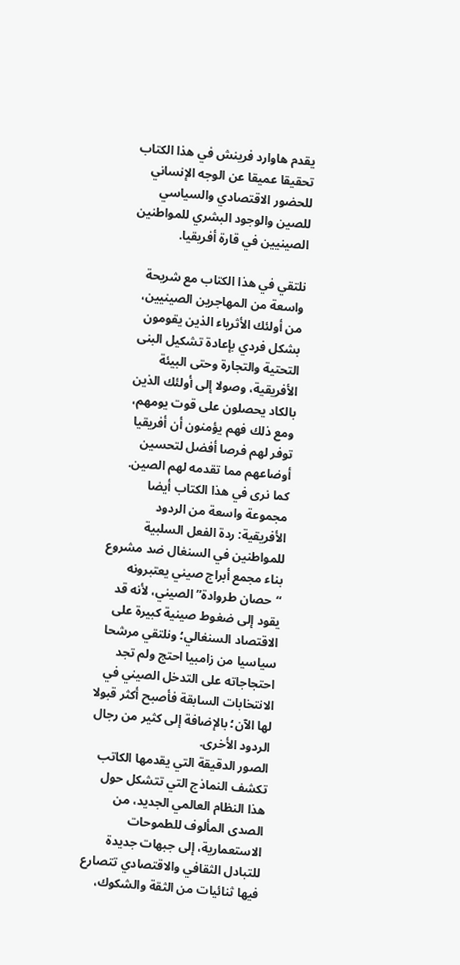يقدم هاوارد فرينش في هذا الكتاب تحقيقا عميقا عن الوجه الإنساني للحضور الاقتصادي والسياسي للصين والوجود البشري للمواطنين الصينيين في قارة أفريقيا.

نلتقي في هذا الكتاب مع شريحة واسعة من المهاجرين الصينيين، من أولئك الأثرياء الذين يقومون بشكل فردي بإعادة تشكيل البنى التحتية والتجارة وحتى البيئة الأفريقية، وصولا إلى أولئك الذين بالكاد يحصلون على قوت يومهم، ومع ذلك فهم يؤمنون أن أفريقيا توفر لهم فرصا أفضل لتحسين أوضاعهم مما تقدمه لهم الصين.
كما نرى في هذا الكتاب أيضا مجموعة واسعة من الردود الأفريقية: ردة الفعل السلبية للمواطنين في السنغال ضد مشروع بناء مجمع أبراج صيني يعتبرونه “حصان طروادة” الصيني، لأنه قد يقود إلى ضغوط صينية كبيرة على الاقتصاد السنغالي؛ ونلتقي مرشحا سياسيا من زامبيا احتج ولم تجد احتجاجاته على التدخل الصيني في الانتخابات السابقة فأصبح أكثر قبولا لها الآن؛ بالإضافة إلى كثير من رجال الردود الأخرى.
الصور الدقيقة التي يقدمها الكاتب تكشف النماذج التي تتشكل حول هذا النظام العالمي الجديد، من الصدى المألوف للطموحات الاستعمارية، إلى جبهات جديدة للتبادل الثقافي والاقتصادي تتصارع فيها ثنائيات من الثقة والشكوك،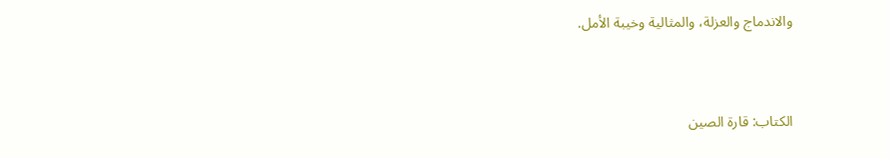والاندماج والعزلة، والمثالية وخيبة الأمل.


الكتاب: قارة الصين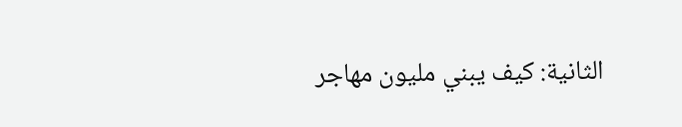الثانية: كيف يبني مليون مهاجر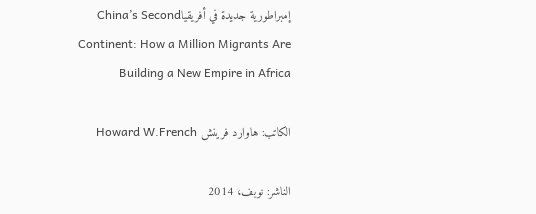إمبراطورية جديدة في أفريقياChina’s Second Continent: How a Million Migrants Are Building a New Empire in Africa

الكاتب: هاوارد فرينش Howard W.French

الناشر: نوبف، 2014